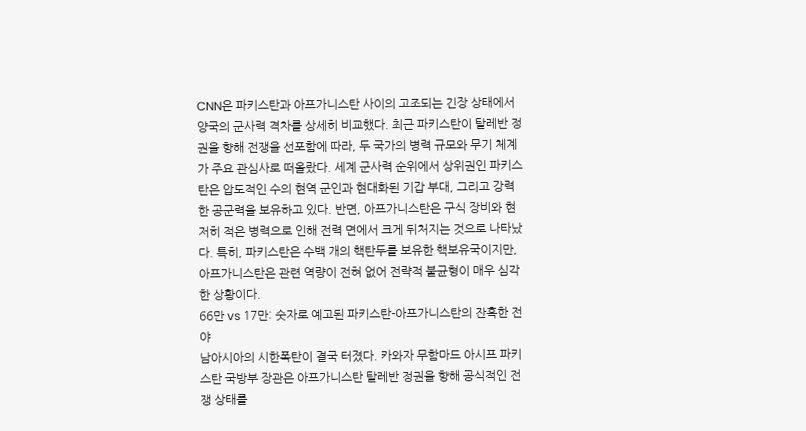CNN은 파키스탄과 아프가니스탄 사이의 고조되는 긴장 상태에서 양국의 군사력 격차를 상세히 비교했다. 최근 파키스탄이 탈레반 정권을 향해 전쟁을 선포함에 따라, 두 국가의 병력 규모와 무기 체계가 주요 관심사로 떠올랐다. 세계 군사력 순위에서 상위권인 파키스탄은 압도적인 수의 현역 군인과 현대화된 기갑 부대, 그리고 강력한 공군력을 보유하고 있다. 반면, 아프가니스탄은 구식 장비와 현저히 적은 병력으로 인해 전력 면에서 크게 뒤처지는 것으로 나타났다. 특히, 파키스탄은 수백 개의 핵탄두를 보유한 핵보유국이지만, 아프가니스탄은 관련 역량이 전혀 없어 전략적 불균형이 매우 심각한 상황이다.
66만 vs 17만: 숫자로 예고된 파키스탄-아프가니스탄의 잔혹한 전야
남아시아의 시한폭탄이 결국 터졌다. 카와자 무함마드 아시프 파키스탄 국방부 장관은 아프가니스탄 탈레반 정권을 향해 공식적인 전쟁 상태를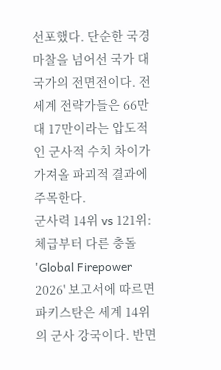선포했다. 단순한 국경 마찰을 넘어선 국가 대 국가의 전면전이다. 전 세계 전략가들은 66만 대 17만이라는 압도적인 군사적 수치 차이가 가져올 파괴적 결과에 주목한다.
군사력 14위 vs 121위: 체급부터 다른 충돌
'Global Firepower 2026' 보고서에 따르면 파키스탄은 세계 14위의 군사 강국이다. 반면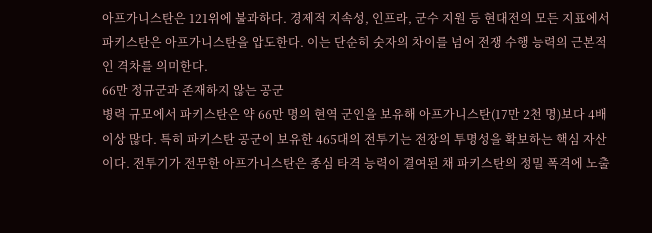아프가니스탄은 121위에 불과하다. 경제적 지속성, 인프라, 군수 지원 등 현대전의 모든 지표에서 파키스탄은 아프가니스탄을 압도한다. 이는 단순히 숫자의 차이를 넘어 전쟁 수행 능력의 근본적인 격차를 의미한다.
66만 정규군과 존재하지 않는 공군
병력 규모에서 파키스탄은 약 66만 명의 현역 군인을 보유해 아프가니스탄(17만 2천 명)보다 4배 이상 많다. 특히 파키스탄 공군이 보유한 465대의 전투기는 전장의 투명성을 확보하는 핵심 자산이다. 전투기가 전무한 아프가니스탄은 종심 타격 능력이 결여된 채 파키스탄의 정밀 폭격에 노출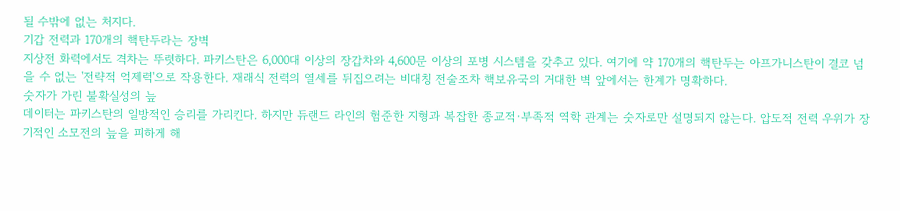될 수밖에 없는 처지다.
기갑 전력과 170개의 핵탄두라는 장벽
지상전 화력에서도 격차는 뚜렷하다. 파키스탄은 6,000대 이상의 장갑차와 4,600문 이상의 포병 시스템을 갖추고 있다. 여기에 약 170개의 핵탄두는 아프가니스탄이 결코 넘을 수 없는 '전략적 억제력'으로 작용한다. 재래식 전력의 열세를 뒤집으려는 비대칭 전술조차 핵보유국의 거대한 벽 앞에서는 한계가 명확하다.
숫자가 가린 불확실성의 늪
데이터는 파키스탄의 일방적인 승리를 가리킨다. 하지만 듀랜드 라인의 험준한 지형과 복잡한 종교적·부족적 역학 관계는 숫자로만 설명되지 않는다. 압도적 전력 우위가 장기적인 소모전의 늪을 피하게 해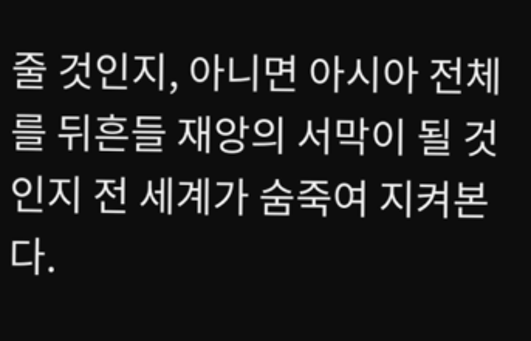줄 것인지, 아니면 아시아 전체를 뒤흔들 재앙의 서막이 될 것인지 전 세계가 숨죽여 지켜본다.